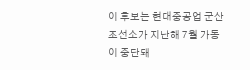이 후보는 현대중공업 군산조선소가 지난해 7월 가동이 중단돼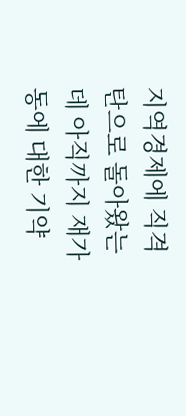지역경제에 직격탄으로 돌아왔는데 아직까지 재가동에 대한 기약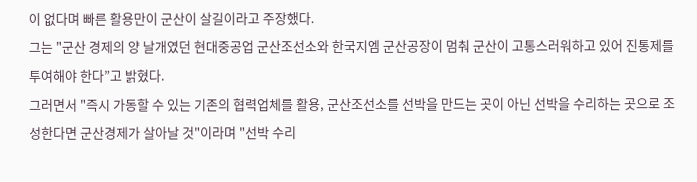이 없다며 빠른 활용만이 군산이 살길이라고 주장했다.
그는 "군산 경제의 양 날개였던 현대중공업 군산조선소와 한국지엠 군산공장이 멈춰 군산이 고통스러워하고 있어 진통제를 투여해야 한다”고 밝혔다.
그러면서 "즉시 가동할 수 있는 기존의 협력업체를 활용, 군산조선소를 선박을 만드는 곳이 아닌 선박을 수리하는 곳으로 조성한다면 군산경제가 살아날 것"이라며 "선박 수리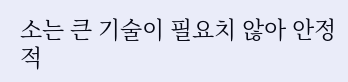소는 큰 기술이 필요치 않아 안정적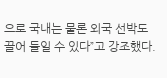으로 국내는 물론 외국 선박도 끌어 들일 수 있다”고 강조했다.